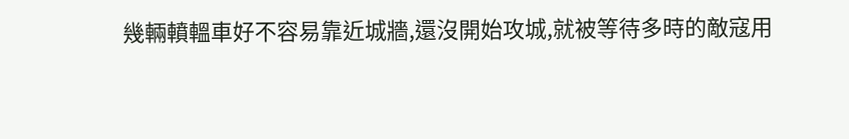幾輛轒轀車好不容易靠近城牆,還沒開始攻城,就被等待多時的敵寇用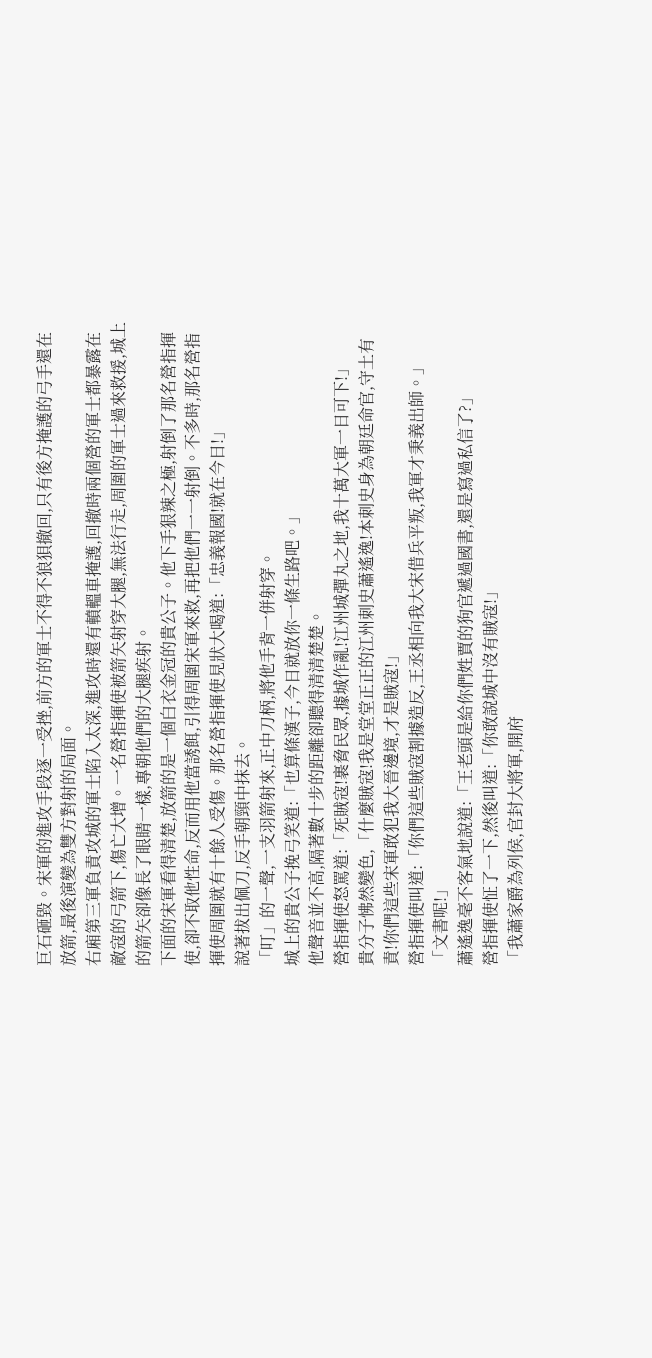巨石砸毀。宋軍的進攻手段逐一受挫,前方的軍士不得不狼狽撤回,只有後方掩護的弓手還在放箭,最後演變為雙方對射的局面。
右廂第三軍負責攻城的軍士陷入太深,進攻時還有轒轀車掩護,回撤時兩個營的軍士都暴露在敵寇的弓箭下,傷亡大增。一名營指揮使被箭矢射穿大腿,無法行走,周圍的軍士過來救援,城上的箭矢卻像長了眼睛一樣,專朝他們的大腿疾射。
下面的宋軍看得清楚,放箭的是一個白衣金冠的貴公子。他下手狠辣之極,射倒了那名營指揮使,卻不取他性命,反而用他當誘餌,引得周圍宋軍來救,再把他們一一射倒。不多時,那名營指揮使周圍就有十餘人受傷。那名營指揮使見狀大喝道:「忠義報國!就在今日!」
說著拔出佩刀,反手朝頸中抹去。
「叮」的一聲,一支羽箭射來,正中刀柄,將他手背一併射穿。
城上的貴公子挽弓笑道:「也算條漢子,今日就放你一條生路吧。」
他聲音並不高,隔著數十步的距離卻聽得清清楚楚。
營指揮使怒罵道:「死賊寇!裹脅民眾,據城作亂!江州城彈丸之地,我十萬大軍一日可下!」
貴分子怫然變色,「什麼賊寇!我是堂堂正正的江州刺史蕭遙逸!本刺史身為朝廷命官,守土有責!你們這些宋軍敢犯我大晉邊境,才是賊寇!」
營指揮使叫道:「你們這些賊寇割據造反,王丞相向我大宋借兵平叛,我軍才秉義出師。」
「文書呢!」
蕭遙逸毫不客氣地說道:「王老頭是給你們姓賈的狗官遞過國書,還是寫過私信了?」
營指揮使怔了一下,然後叫道:「你敢說城中沒有賊寇!」
「我蕭家爵為列侯,官封大將軍,開府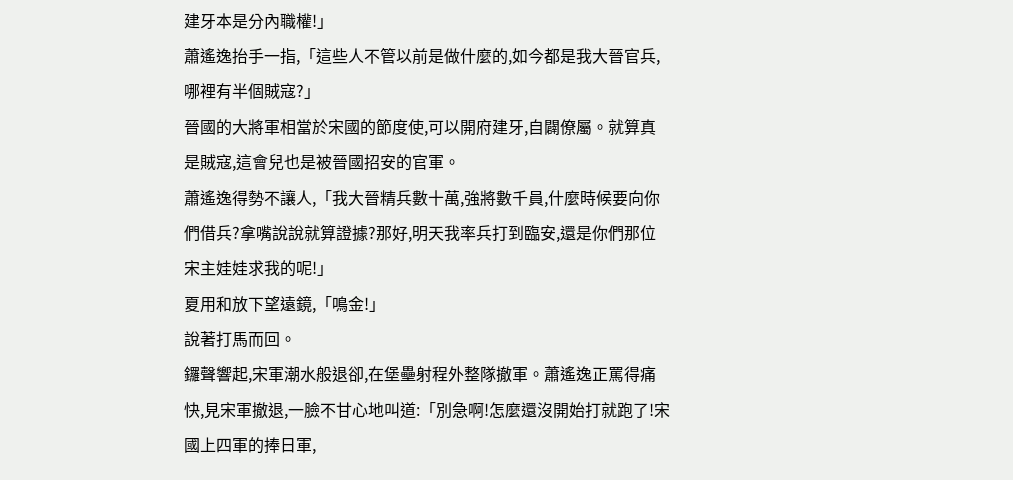建牙本是分內職權!」
蕭遙逸抬手一指,「這些人不管以前是做什麼的,如今都是我大晉官兵,哪裡有半個賊寇?」
晉國的大將軍相當於宋國的節度使,可以開府建牙,自闢僚屬。就算真是賊寇,這會兒也是被晉國招安的官軍。
蕭遙逸得勢不讓人,「我大晉精兵數十萬,強將數千員,什麼時候要向你們借兵?拿嘴說說就算證據?那好,明天我率兵打到臨安,還是你們那位宋主娃娃求我的呢!」
夏用和放下望遠鏡,「鳴金!」
說著打馬而回。
鑼聲響起,宋軍潮水般退卻,在堡壘射程外整隊撤軍。蕭遙逸正罵得痛快,見宋軍撤退,一臉不甘心地叫道:「別急啊!怎麼還沒開始打就跑了!宋國上四軍的捧日軍,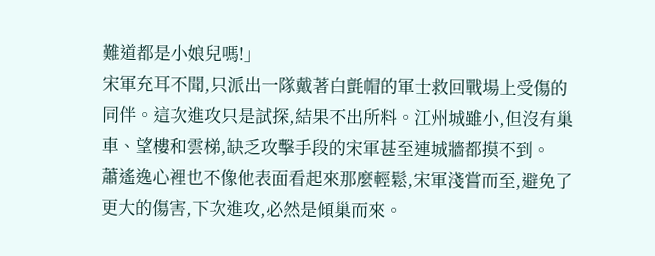難道都是小娘兒嗎!」
宋軍充耳不聞,只派出一隊戴著白氈帽的軍士救回戰場上受傷的同伴。這次進攻只是試探,結果不出所料。江州城雖小,但沒有巢車、望樓和雲梯,缺乏攻擊手段的宋軍甚至連城牆都摸不到。
蕭遙逸心裡也不像他表面看起來那麼輕鬆,宋軍淺嘗而至,避免了更大的傷害,下次進攻,必然是傾巢而來。